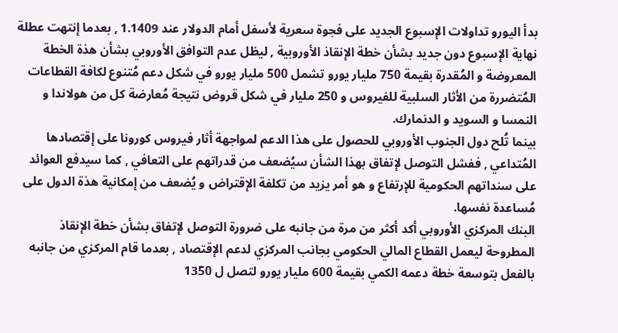بدأ اليورو تداولات الإسبوع الجديد على فجوة سعرية لأسفل أمام الدولار عند 1.1409 , بعدما إنتهت عطلة نهاية الإسبوع دون جديد بشأن خطة الإنقاذ الأوروبية , ليظل عدم التوافق الأوروبي بشأن هذة الخطة المعروضة و المُقدرة بقيمة 750 مليار يورو تشمل 500 مليار يورو في شكل دعم مُتنوع لكافة القطاعات المُتضررة من الأثار السلبية للفيروس و 250 مليار في شكل قروض نتيجة مُعارضة كل من هولاندا و النمسا و السويد و الدنمارك.
بينما تُلح دول الجنوب الأوروبي للحصول على هذا الدعم لمواجهة أثار فيروس كورونا على إقتصادها المُتداعي , ففشل التوصل لإتفاق بهذا الشأن سيُضعف من قدراتهم على التعافي , كما سيدفع العوائد على سنداتهم الحكومية للإرتفاع و هو أمر يزيد من تكلفة الإقتراض و يُضعف من إمكانية هذة الدول على مُساعدة نفسها.
البنك المركزي الأوروبي أكد أكثر من مرة من جانبه على ضرورة التوصل لإتفاق بشأن خطة الإنقاذ المطروحة ليعمل القطاع المالي الحكومي بجانب المركزي لدعم الإقتصاد , بعدما قام المركزي من جانبه بالفعل بتوسعة خطة دعمه الكمي بقيمة 600 مليار يورو لتصل ل 1350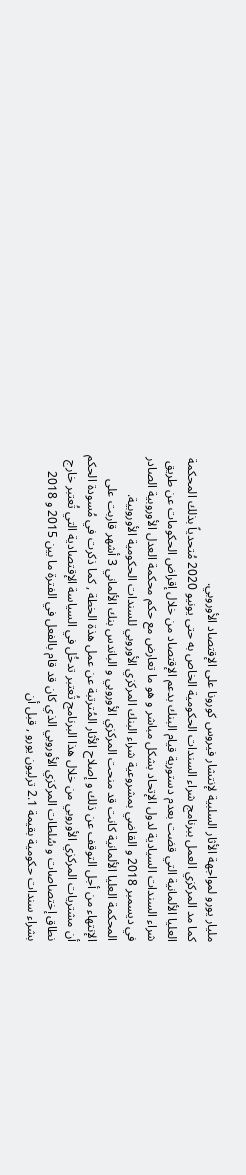مليار يورو لمواجهة الأثار السلبية لإنتشار فيروس كورونا على الإقتصاد الأوروبي.
كما مد المركزي العمل ببرنامج شراء السندات الحكومية الخاص به حتى يونيو 2020 مُتحدياً بذلك المحكمة العليا الألمانية التي قضت بعدم دستورية قيام البنك بدعم الإقتصاد من خلال إقراض الحكومات عن طريق شراء السندات السيادية لدول الإتحاد بشكل مباشر و هو ما تعارض مع حكم محكمة العدل الأوروبية الصادر في ديسمبر 2018 و القاضي بمشروعية شراء البنك المركزي الأوروبي للسندات الحكومية الأوروبية.
المحكمة العليا الألمانية كانت قد منحت المركزي الأوروبي و الباندس بنك الألماني 3 أشهر قاربت على الإنتهاء من أجل التوقف عن ذلك و إصلاح الأثار المُترتبة عن عمل هذة الخطة , كما ذكرت في مُسودة الحكم أن مشتريات المركزي الأوروبي من خلال هذا البرنامج تُعتبر تدخُل في السياسة الإقتصادية التي تُعتبر خارج نطاق إختصاصات و سُلطات المركزي الأوروبي الذي كان قد قام بالفعل في الفترة ما بين 2015 و 2018 بشراء سندات حكومية بقيمة 2.1 ترليون يورو , قبل أن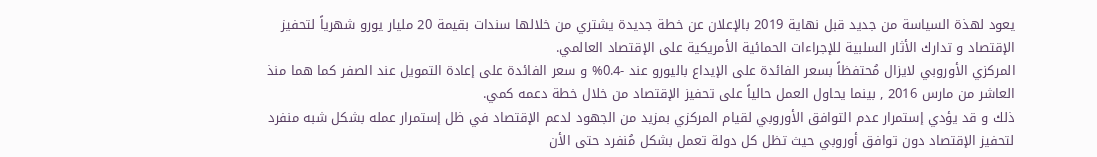يعود لهذة السياسة من جديد قبل نهاية 2019 بالإعلان عن خطة جديدة يشتري من خلالها سندات بقيمة 20 مليار يورو شهرياً لتحفيز الإقتصاد و تدارك الأثار السلبية للإجراءات الحمائية الأمريكية على الإقتصاد العالمي.
المركزي الأوروبي لايزال مُحتفظاً بسعر الفائدة على الإيداع باليورو عند -0.4% و سعر الفائدة على إعادة التمويل عند الصفر كما هما منذ العاشر من مارس 2016 , بينما يحاول العمل حالياً على تحفيز الإقتصاد من خلال خطة دعمه كمي.
ذلك و قد يؤدي إستمرار عدم التوافق الأوروبي لقيام المركزي بمزيد من الجهود لدعم الإقتصاد في ظل إستمرار عمله بشكل شبه منفرد لتحفيز الإقتصاد دون توافق أوروبي حيث تظل كل دولة تعمل بشكل مُنفرد حتى الأن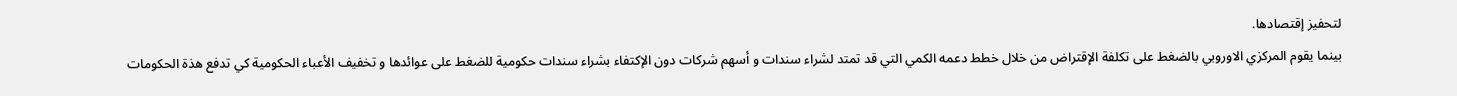لتحفيز إقتصادها.
بينما يقوم المركزي الاوروبي بالضغط على تكلفة الإقتراض من خلال خطط دعمه الكمي التي قد تمتد لشراء سندات و أسهم شركات دون الإكتفاء بشراء سندات حكومية للضغط على عوائدها و تخفيف الأعباء الحكومية كي تدفع هذة الحكومات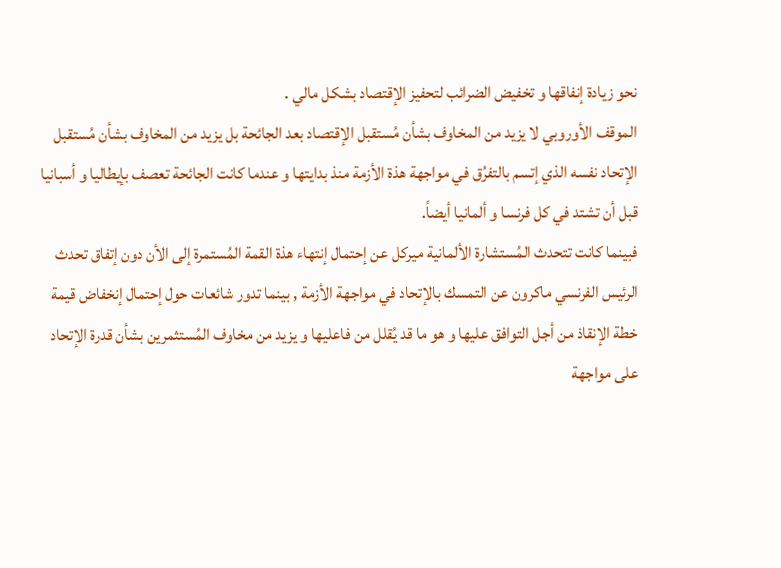نحو زيادة إنفاقها و تخفيض الضرائب لتحفيز الإقتصاد بشكل مالي .
الموقف الأوروبي لا يزيد من المخاوف بشأن مُستقبل الإقتصاد بعد الجائحة بل يزيد من المخاوف بشأن مُستقبل الإتحاد نفسه الذي إتسم بالتفرُق في مواجهة هذة الأزمة منذ بدايتها و عندما كانت الجائحة تعصف بإيطاليا و أسبانيا قبل أن تشتد في كل فرنسا و ألمانيا أيضاً.
فبينما كانت تتحدث المُستشارة الألمانية ميركل عن إحتمال إنتهاء هذة القمة المُستمرة إلى الأن دون إتفاق تحدث الرئيس الفرنسي ماكرون عن التمسك بالإتحاد في مواجهة الأزمة , بينما تدور شائعات حول إحتمال إنخفاض قيمة خطة الإنقاذ من أجل التوافق عليها و هو ما قد يُقلل من فاعليها و يزيد من مخاوف المُستثمرين بشأن قدرة الإتحاد على مواجهة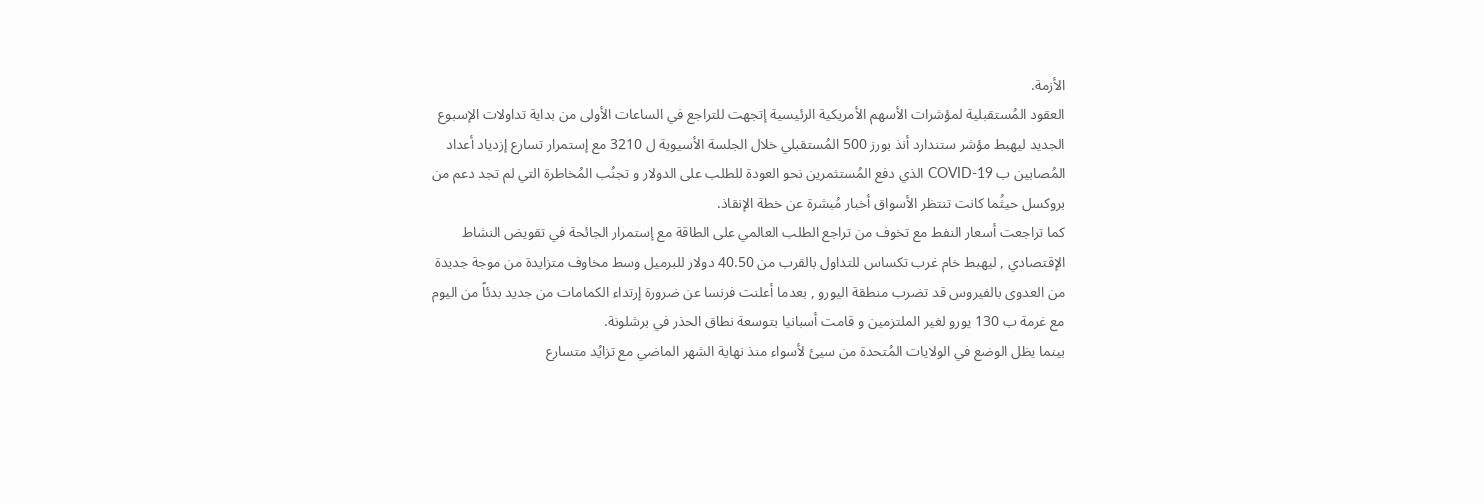الأزمة.
العقود المُستقبلية لمؤشرات الأسهم الأمريكية الرئيسية إتجهت للتراجع في الساعات الأولى من بداية تداولات الإسبوع الجديد ليهبط مؤشر ستندارد أنذ بورز 500 المُستقبلي خلال الجلسة الأسيوية ل 3210 مع إستمرار تسارع إزدياد أعداد المُصابين ب COVID-19 الذي دفع المُستثمرين نحو العودة للطلب على الدولار و تجنُب المُخاطرة التي لم تجد دعم من بروكسل حيثُما كانت تنتظر الأسواق أخبار مُبشرة عن خطة الإنقاذ.
كما تراجعت أسعار النفط مع تخوف من تراجع الطلب العالمي على الطاقة مع إستمرار الجائحة في تقويض النشاط الإقتصادي , ليهبط خام غرب تكساس للتداول بالقرب من 40.50 دولار للبرميل وسط مخاوف متزايدة من موجة جديدة من العدوى بالفيروس قد تضرب منطقة اليورو , بعدما أعلنت فرنسا عن ضرورة إرتداء الكمامات من جديد بدئاً من اليوم مع غرمة ب 130 يورو لغير الملتزمين و قامت أسبانيا بتوسعة نطاق الحذر في برشلونة.
بينما يظل الوضع في الولايات المُتحدة من سيئ لأسواء منذ نهاية الشهر الماضي مع تزايُد متسارع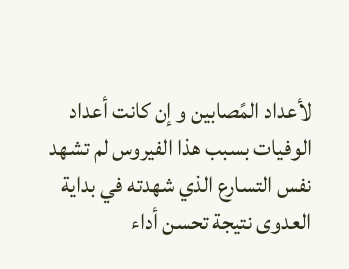لأعداد المًصابين و إن كانت أعداد الوفيات بسبب هذا الفيروس لم تشهد نفس التسارع الذي شهدته في بداية العدوى نتيجة تحسن أداء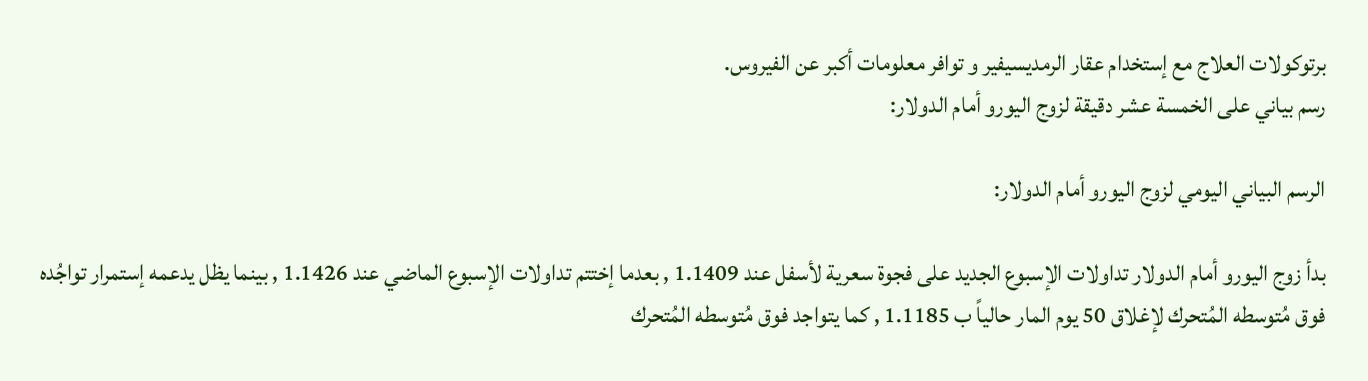برتوكولات العلاج مع إستخدام عقار الرمديسيفير و توافر معلومات أكبر عن الفيروس.
رسم بياني على الخمسة عشر دقيقة لزوج اليورو أمام الدولار:

الرسم البياني اليومي لزوج اليورو أمام الدولار:

بدأ زوج اليورو أمام الدولار تداولات الإسبوع الجديد على فجوة سعرية لأسفل عند 1.1409 , بعدما إختتم تداولات الإسبوع الماضي عند 1.1426 , بينما يظل يدعمه إستمرار تواجُده فوق مُتوسطه المُتحرك لإغلاق 50 يوم المار حالياً ب 1.1185 , كما يتواجد فوق مُتوسطه المُتحرك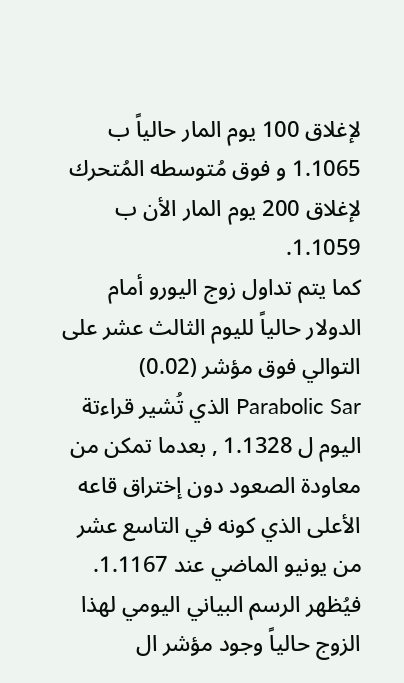لإغلاق 100 يوم المار حالياً ب 1.1065 و فوق مُتوسطه المُتحرك لإغلاق 200 يوم المار الأن ب 1.1059.
كما يتم تداول زوج اليورو أمام الدولار حالياً لليوم الثالث عشر على التوالي فوق مؤشر (0.02) Parabolic Sar الذي تُشير قراءتة اليوم ل 1.1328 , بعدما تمكن من معاودة الصعود دون إختراق قاعه الأعلى الذي كونه في التاسع عشر من يونيو الماضي عند 1.1167.
فيُظهر الرسم البياني اليومي لهذا الزوج حالياً وجود مؤشر ال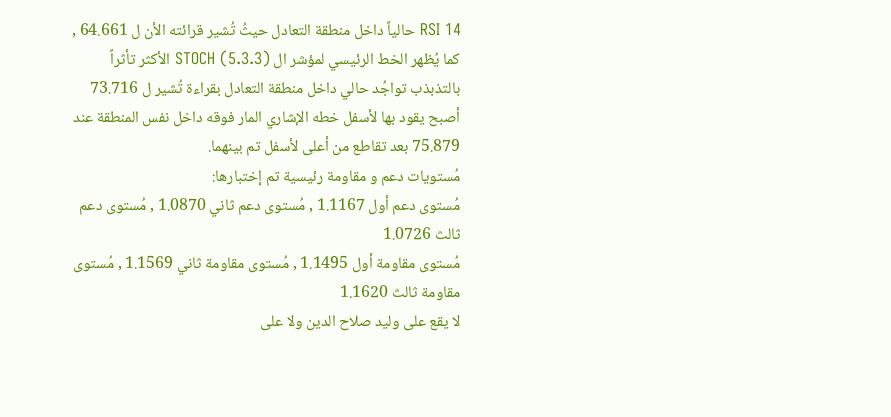RSI 14 حالياً داخل منطقة التعادل حيثُ تُشير قرائته الأن ل 64.661 , كما يُظهر الخط الرئيسي لمؤشر ال STOCH (5.3.3) الأكثر تأثراً بالتذبذب تواجُد حالي داخل منطقة التعادل بقراءة تُشير ل 73.716 أصبح يقود بها لأسفل خطه الإشاري المار فوقه داخل نفس المنطقة عند 75.879 بعد تقاطع من أعلى لأسفل تم بينهما.
مُستويات دعم و مقاومة رئيسية تم إختبارها:
مُستوى دعم أول 1.1167 , مُستوى دعم ثاني 1.0870 , مُستوى دعم ثالث 1.0726
مُستوى مقاومة أول 1.1495 , مُستوى مقاومة ثاني 1.1569 , مُستوى مقاومة ثالث 1.1620
لا يقع على وليد صلاح الدين ولا على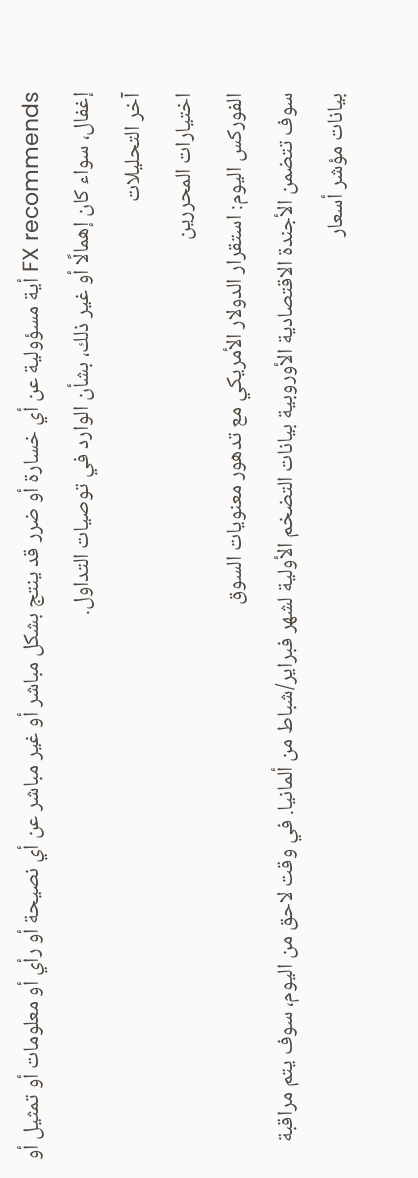FX recommends أية مسؤولية عن أي خسارة أو ضرر قد ينتج بشكل مباشر أو غير مباشر عن أي نصيحة أو رأي أو معلومات أو تمثيل أو إغفال، سواء كان إهمالًا أو غير ذلك، بشأن الوارد في توصيات التداول.
آخر التحليلات
اختيارات المحررين
الفوركس اليوم: استقرار الدولار الأمريكي مع تدهور معنويات السوق
سوف تتضمن الأجندة الاقتصادية الأوروبية بيانات التضخم الأولية لشهر فبراير/شباط من ألمانيا. في وقت لاحق من اليوم، سوف يتم مراقبة بيانات مؤشر أسعار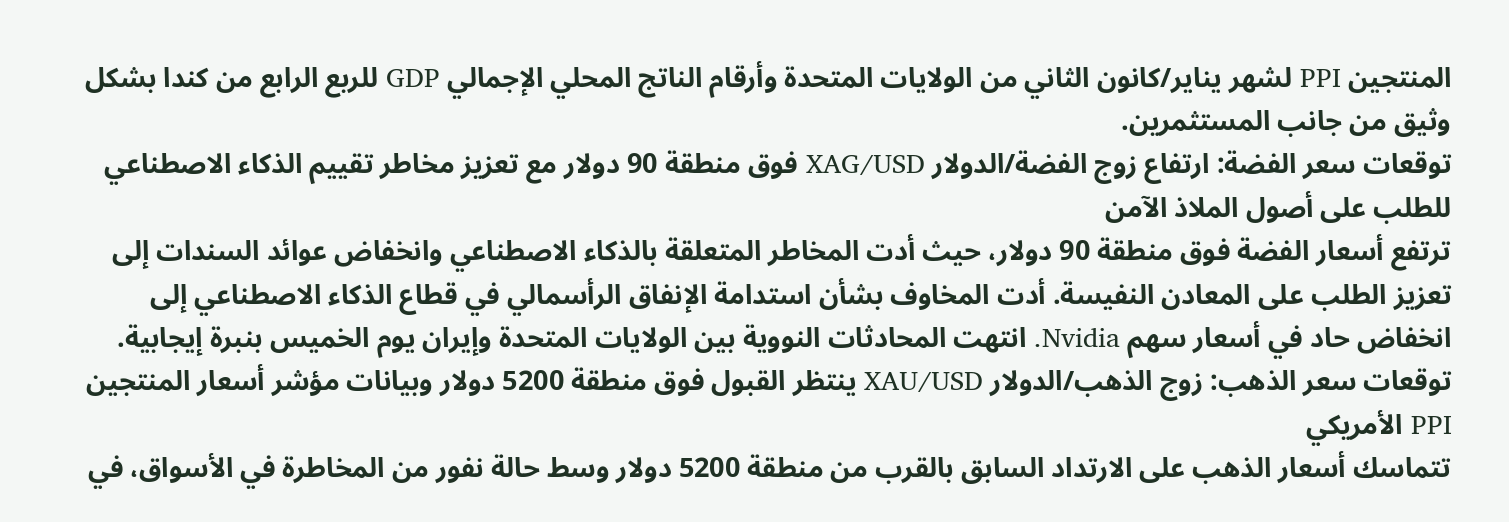المنتجين PPI لشهر يناير/كانون الثاني من الولايات المتحدة وأرقام الناتج المحلي الإجمالي GDP للربع الرابع من كندا بشكل وثيق من جانب المستثمرين.
توقعات سعر الفضة: ارتفاع زوج الفضة/الدولار XAG/USD فوق منطقة 90 دولار مع تعزيز مخاطر تقييم الذكاء الاصطناعي للطلب على أصول الملاذ الآمن
ترتفع أسعار الفضة فوق منطقة 90 دولار، حيث أدت المخاطر المتعلقة بالذكاء الاصطناعي وانخفاض عوائد السندات إلى تعزيز الطلب على المعادن النفيسة. أدت المخاوف بشأن استدامة الإنفاق الرأسمالي في قطاع الذكاء الاصطناعي إلى انخفاض حاد في أسعار سهم Nvidia. انتهت المحادثات النووية بين الولايات المتحدة وإيران يوم الخميس بنبرة إيجابية.
توقعات سعر الذهب: زوج الذهب/الدولار XAU/USD ينتظر القبول فوق منطقة 5200 دولار وبيانات مؤشر أسعار المنتجين PPI الأمريكي
تتماسك أسعار الذهب على الارتداد السابق بالقرب من منطقة 5200 دولار وسط حالة نفور من المخاطرة في الأسواق، في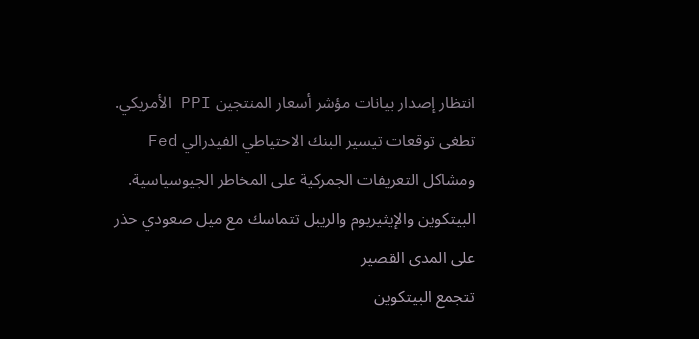انتظار إصدار بيانات مؤشر أسعار المنتجين PPI الأمريكي. تطغى توقعات تيسير البنك الاحتياطي الفيدرالي Fed ومشاكل التعريفات الجمركية على المخاطر الجيوسياسية.
البيتكوين والإيثيريوم والريبل تتماسك مع ميل صعودي حذر على المدى القصير
تتجمع البيتكوين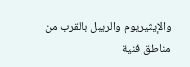والإيثيريوم والريبل بالقرب من مناطق فنية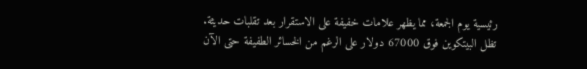رئيسية يوم الجمعة، مما يظهر علامات خفيفة على الاستقرار بعد تقلبات حديثة. تظل البيتكوين فوق 67000 دولار على الرغم من الخسائر الطفيفة حتى الآن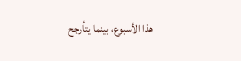هذا الأسبوع، بينما يتأرجح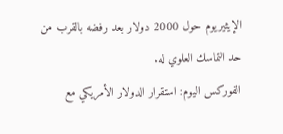الإيثيريوم حول 2000 دولار بعد رفضه بالقرب من حد التماسك العلوي له.
الفوركس اليوم: استقرار الدولار الأمريكي مع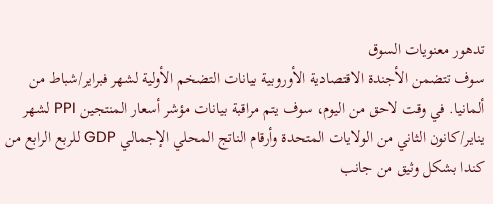تدهور معنويات السوق
سوف تتضمن الأجندة الاقتصادية الأوروبية بيانات التضخم الأولية لشهر فبراير/شباط من ألمانيا. في وقت لاحق من اليوم، سوف يتم مراقبة بيانات مؤشر أسعار المنتجين PPI لشهر يناير/كانون الثاني من الولايات المتحدة وأرقام الناتج المحلي الإجمالي GDP للربع الرابع من كندا بشكل وثيق من جانب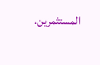المستثمرين.